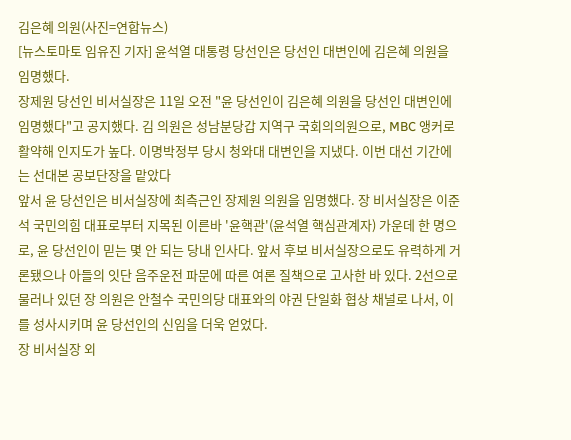김은혜 의원(사진=연합뉴스)
[뉴스토마토 임유진 기자] 윤석열 대통령 당선인은 당선인 대변인에 김은혜 의원을 임명했다.
장제원 당선인 비서실장은 11일 오전 "윤 당선인이 김은혜 의원을 당선인 대변인에 임명했다"고 공지했다. 김 의원은 성남분당갑 지역구 국회의의원으로, MBC 앵커로 활약해 인지도가 높다. 이명박정부 당시 청와대 대변인을 지냈다. 이번 대선 기간에는 선대본 공보단장을 맡았다
앞서 윤 당선인은 비서실장에 최측근인 장제원 의원을 임명했다. 장 비서실장은 이준석 국민의힘 대표로부터 지목된 이른바 '윤핵관'(윤석열 핵심관계자) 가운데 한 명으로, 윤 당선인이 믿는 몇 안 되는 당내 인사다. 앞서 후보 비서실장으로도 유력하게 거론됐으나 아들의 잇단 음주운전 파문에 따른 여론 질책으로 고사한 바 있다. 2선으로 물러나 있던 장 의원은 안철수 국민의당 대표와의 야권 단일화 협상 채널로 나서, 이를 성사시키며 윤 당선인의 신임을 더욱 얻었다.
장 비서실장 외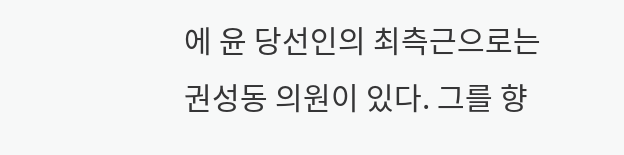에 윤 당선인의 최측근으로는 권성동 의원이 있다. 그를 향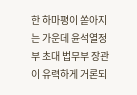한 하마평이 쏟아지는 가운데 윤석열정부 초대 법무부 장관이 유력하게 거론되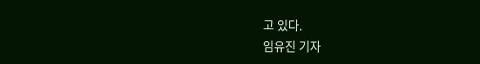고 있다.
임유진 기자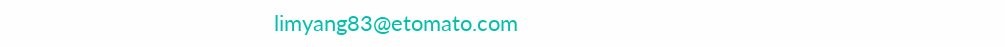limyang83@etomato.com